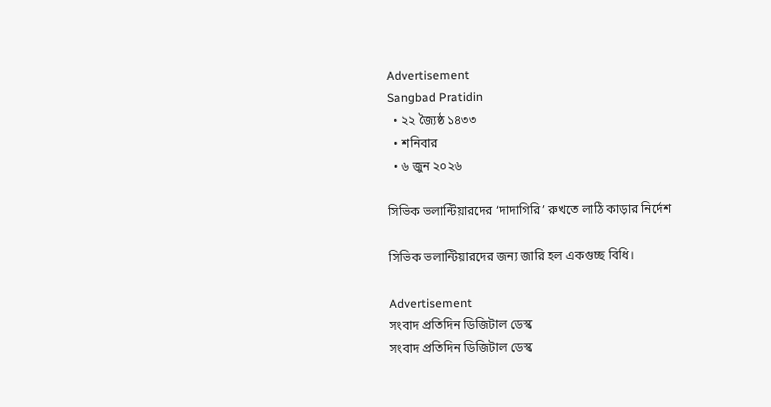Advertisement
Sangbad Pratidin
  • ২২ জ্যৈষ্ঠ ১৪৩৩
  • শনিবার
  • ৬ জুন ২০২৬

সিভিক ভলান্টিয়ারদের ‘দাদাগিরি’ রুখতে লাঠি কাড়ার নির্দেশ

সিভিক ভলান্টিয়ারদের জন্য জারি হল একগুচ্ছ বিধি।

Advertisement
সংবাদ প্রতিদিন ডিজিটাল ডেস্ক
সংবাদ প্রতিদিন ডিজিটাল ডেস্ক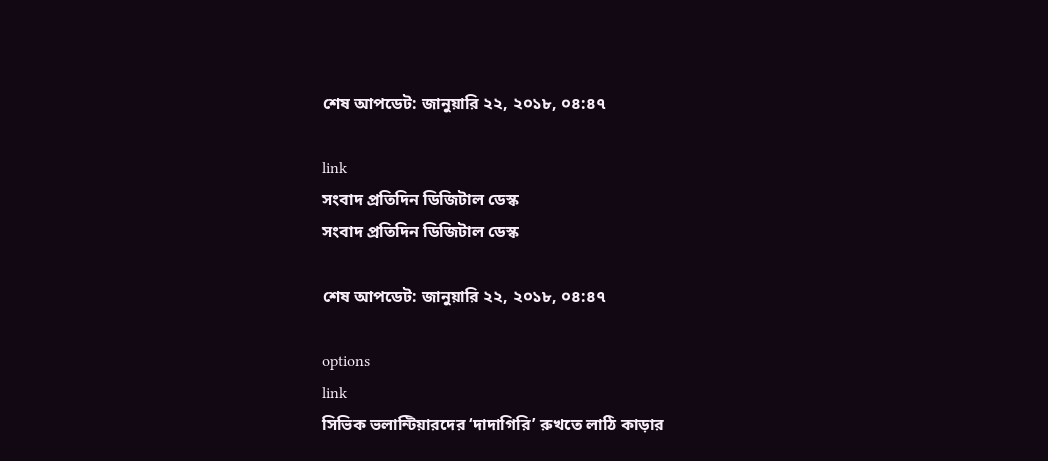শেষ আপডেট: জানুয়ারি ২২, ২০১৮, ০৪:৪৭

link
সংবাদ প্রতিদিন ডিজিটাল ডেস্ক
সংবাদ প্রতিদিন ডিজিটাল ডেস্ক

শেষ আপডেট: জানুয়ারি ২২, ২০১৮, ০৪:৪৭

options
link
সিভিক ভলান্টিয়ারদের ‘দাদাগিরি’ রুখতে লাঠি কাড়ার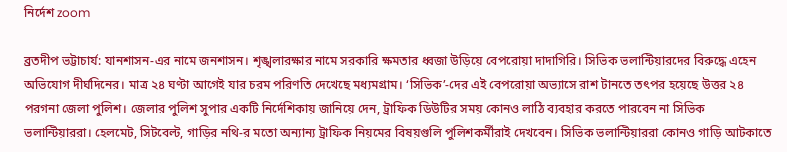নির্দেশ zoom

ব্রতদীপ ভট্টাচার্য: যানশাসন-এর নামে জনশাসন। শৃঙ্খলারক্ষার নামে সরকারি ক্ষমতার ধ্বজা উড়িয়ে বেপরোয়া দাদাগিরি। সিভিক ভলান্টিয়ারদের বিরুদ্ধে এহেন অভিযোগ দীর্ঘদিনের। মাত্র ২৪ ঘণ্টা আগেই যার চরম পরিণতি দেখেছে মধ্যমগ্রাম। ‘সিভিক’-দের এই বেপরোয়া অভ্যাসে রাশ টানতে তৎপর হয়েছে উত্তর ২৪ পরগনা জেলা পুলিশ। জেলার পুলিশ সুপার একটি নির্দেশিকায় জানিয়ে দেন, ট্রাফিক ডিউটির সময় কোনও লাঠি ব্যবহার করতে পারবেন না সিভিক ভলান্টিয়াররা। হেলমেট, সিটবেল্ট, গাড়ির নথি-র মতো অন্যান্য ট্রাফিক নিয়মের বিষয়গুলি পুলিশকর্মীরাই দেখবেন। সিভিক ভলান্টিয়াররা কোনও গাড়ি আটকাতে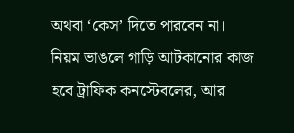অথবা ‘কেস’ দিতে পারবেন না। নিয়ম ভাঙলে গাড়ি আটকানোর কাজ হবে ট্রাফিক কনস্টেবলের, আর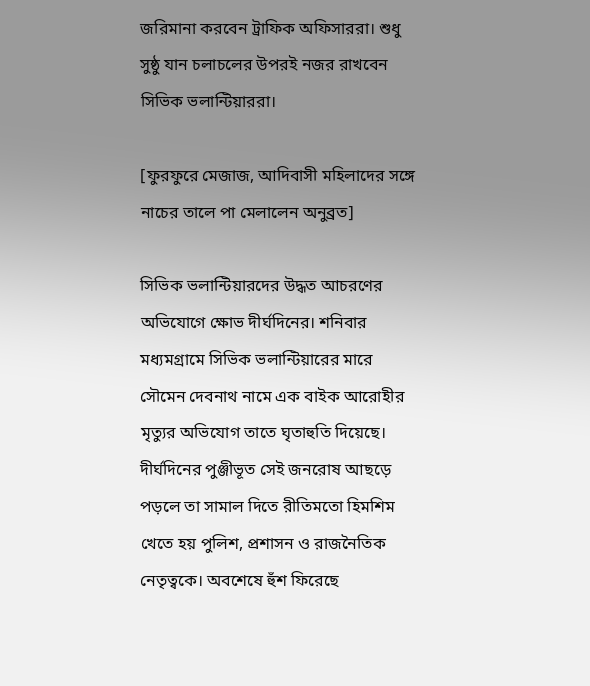জরিমানা করবেন ট্রাফিক অফিসাররা। শুধু সুষ্ঠু যান চলাচলের উপরই নজর রাখবেন সিভিক ভলান্টিয়াররা।

[ফুরফুরে মেজাজ, আদিবাসী মহিলাদের সঙ্গে নাচের তালে পা মেলালেন অনুব্রত]

সিভিক ভলান্টিয়ারদের উদ্ধত আচরণের অভিযোগে ক্ষোভ দীর্ঘদিনের। শনিবার মধ্যমগ্রামে সিভিক ভলান্টিয়ারের মারে সৌমেন দেবনাথ নামে এক বাইক আরোহীর মৃত্যুর অভিযোগ তাতে ঘৃতাহুতি দিয়েছে। দীর্ঘদিনের পুঞ্জীভূত সেই জনরোষ আছড়ে পড়লে তা সামাল দিতে রীতিমতো হিমশিম খেতে হয় পুলিশ, প্রশাসন ও রাজনৈতিক নেতৃত্বকে। অবশেষে হুঁশ ফিরেছে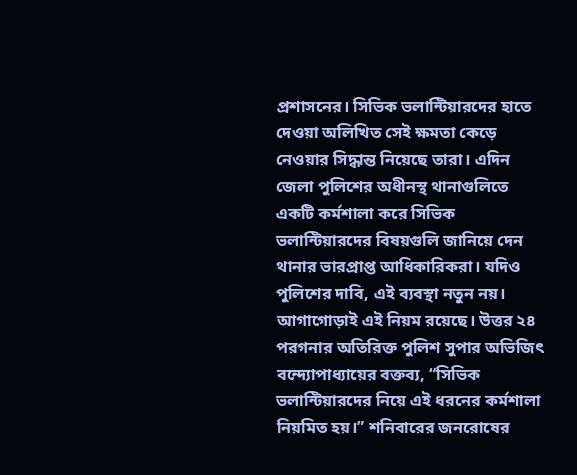প্রশাসনের। সিভিক ভলান্টিয়ারদের হাতে দেওয়া অলিখিত সেই ক্ষমতা কেড়ে নেওয়ার সিদ্ধান্ত নিয়েছে তারা। এদিন জেলা পুলিশের অধীনস্থ থানাগুলিতে একটি কর্মশালা করে সিভিক ভলান্টিয়ারদের বিষয়গুলি জানিয়ে দেন থানার ভারপ্রাপ্ত আধিকারিকরা। যদিও পুলিশের দাবি, এই ব্যবস্থা নতুন নয়। আগাগোড়াই এই নিয়ম রয়েছে। উত্তর ২৪ পরগনার অতিরিক্ত পুলিশ সুপার অভিজিৎ বন্দ্যোপাধ্যায়ের বক্তব্য, “সিভিক ভলান্টিয়ারদের নিয়ে এই ধরনের কর্মশালা নিয়মিত হয়।” শনিবারের জনরোষের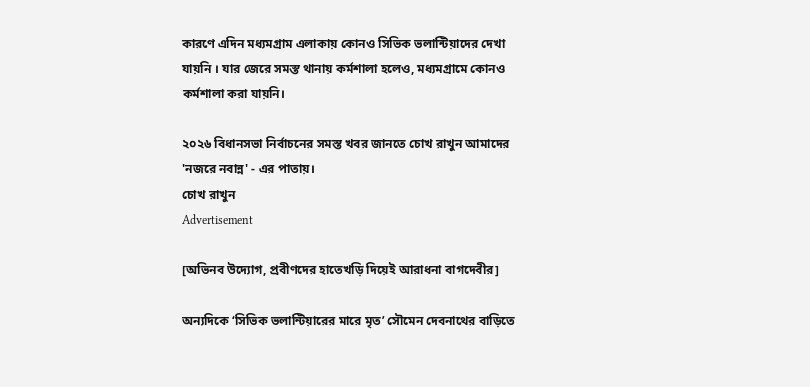কারণে এদিন মধ্যমগ্রাম এলাকায় কোনও সিভিক ভলান্টিয়াদের দেখা যায়নি । যার জেরে সমস্ত থানায় কর্মশালা হলেও, মধ্যমগ্রামে কোনও কর্মশালা করা যায়নি।

২০২৬ বিধানসভা নির্বাচনের সমস্ত খবর জানতে চোখ রাখুন আমাদের 'নজরে নবান্ন' - এর পাতায়।
চোখ রাখুন
Advertisement

[অভিনব উদ্যোগ, প্রবীণদের হাতেখড়ি দিয়েই আরাধনা বাগদেবীর]

অন্যদিকে ‘সিভিক ভলান্টিয়ারের মারে মৃত’ সৌমেন দেবনাথের বাড়িতে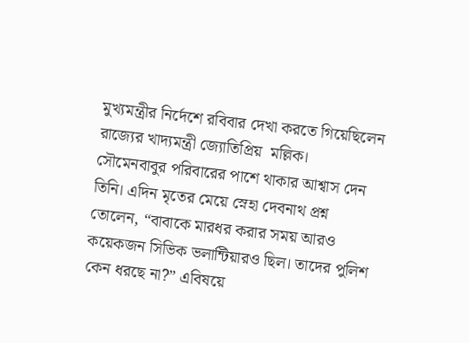মুখ্যমন্ত্রীর নির্দেশে রবিবার দেখা করতে গিয়েছিলেন রাজ্যের খাদ্যমন্ত্রী জ্যোতিপ্রিয়  মল্লিক। সৌমেনবাবুর পরিবারের পাশে থাকার আশ্বাস দেন তিনি। এদিন মৃতের মেয়ে স্নেহা দেবনাথ প্রশ্ন তোলেন, “বাবাকে মারধর করার সময় আরও কয়েকজন সিভিক ভলান্টিয়ারও ছিল। তাদের পুলিশ কেন ধরছে না?” এবিষয়ে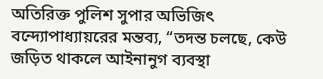অতিরিক্ত পুলিশ সুপার অভিজিৎ বন্দ্যোপাধ্যায়রের মন্তব্য, “তদন্ত চলছে, কেউ জড়িত থাকলে আইনানুগ ব্যবস্থা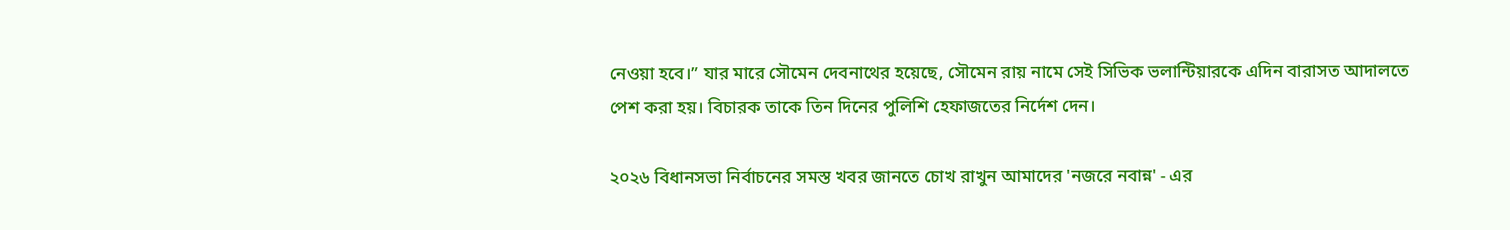নেওয়া হবে।” যার মারে সৌমেন দেবনাথের হয়েছে, সৌমেন রায় নামে সেই সিভিক ভলান্টিয়ারকে এদিন বারাসত আদালতে পেশ করা হয়। বিচারক তাকে তিন দিনের পুলিশি হেফাজতের নির্দেশ দেন।

২০২৬ বিধানসভা নির্বাচনের সমস্ত খবর জানতে চোখ রাখুন আমাদের 'নজরে নবান্ন' - এর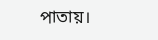পাতায়।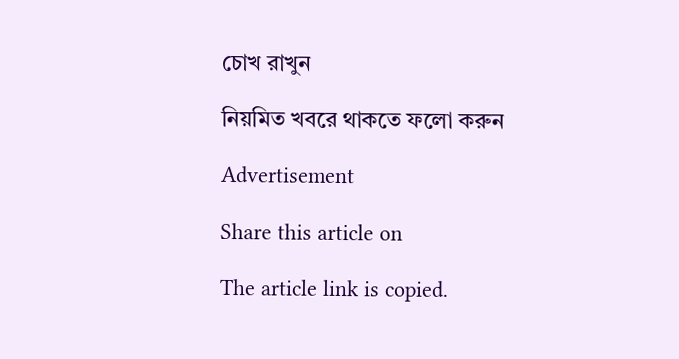চোখ রাখুন

নিয়মিত খবরে থাকতে ফলো করুন

Advertisement

Share this article on

The article link is copied.